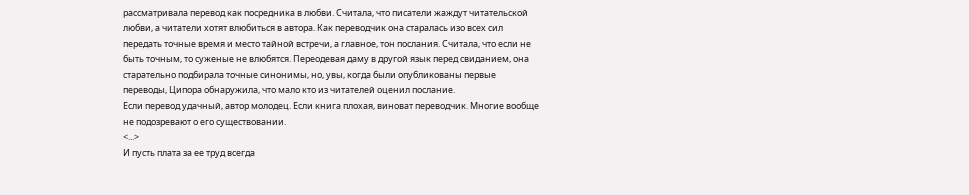рассматривала перевод как посредника в любви. Считала, что писатели жаждут читательской любви, а читатели хотят влюбиться в автора. Как переводчик она старалась изо всех сил передать точные время и место тайной встречи, а главное, тон послания. Считала, что если не быть точным, то суженые не влюбятся. Переодевая даму в другой язык перед свиданием, она старательно подбирала точные синонимы, но, увы, когда были опубликованы первые переводы, Ципора обнаружила, что мало кто из читателей оценил послание.
Если перевод удачный, автор молодец. Если книга плохая, виноват переводчик. Многие вообще не подозревают о его существовании.
<...>
И пусть плата за ее труд всегда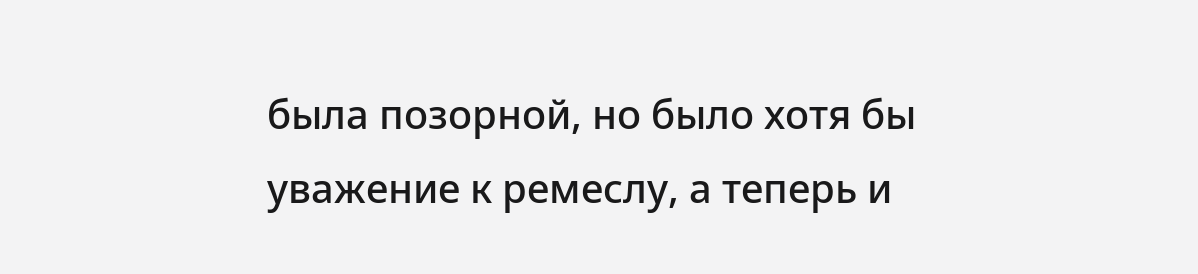была позорной, но было хотя бы уважение к ремеслу, а теперь и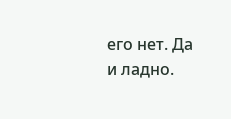его нет. Да и ладно.